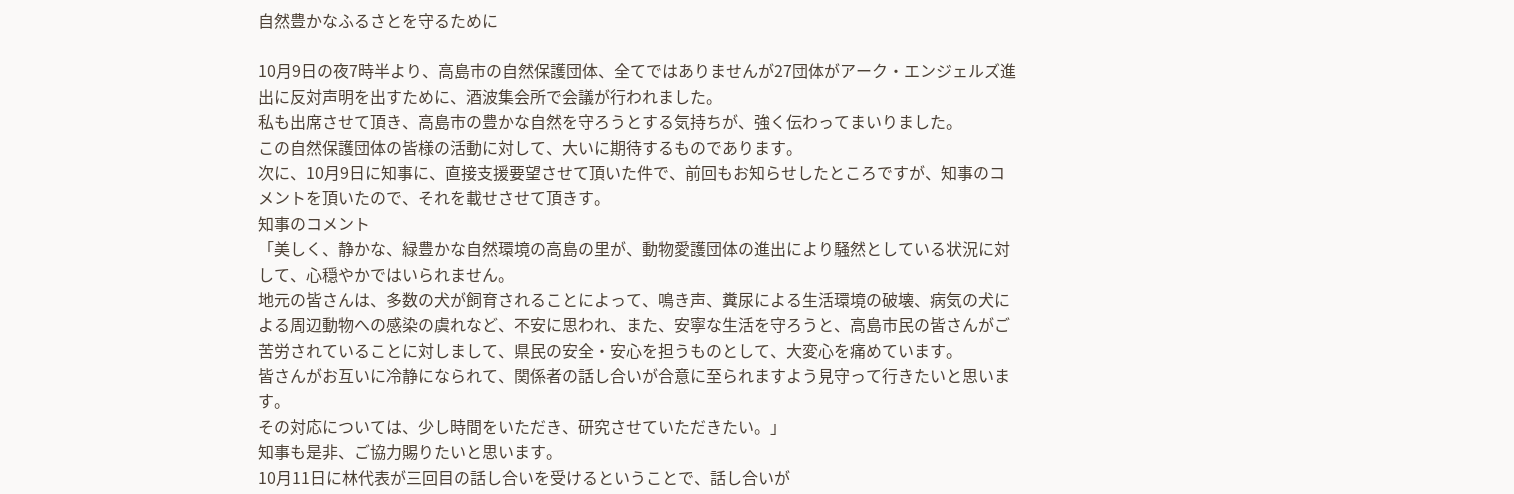自然豊かなふるさとを守るために

10月9日の夜7時半より、高島市の自然保護団体、全てではありませんが27団体がアーク・エンジェルズ進出に反対声明を出すために、酒波集会所で会議が行われました。
私も出席させて頂き、高島市の豊かな自然を守ろうとする気持ちが、強く伝わってまいりました。
この自然保護団体の皆様の活動に対して、大いに期待するものであります。
次に、10月9日に知事に、直接支援要望させて頂いた件で、前回もお知らせしたところですが、知事のコメントを頂いたので、それを載せさせて頂きす。
知事のコメント
「美しく、静かな、緑豊かな自然環境の高島の里が、動物愛護団体の進出により騒然としている状況に対して、心穏やかではいられません。
地元の皆さんは、多数の犬が飼育されることによって、鳴き声、糞尿による生活環境の破壊、病気の犬による周辺動物への感染の虞れなど、不安に思われ、また、安寧な生活を守ろうと、高島市民の皆さんがご苦労されていることに対しまして、県民の安全・安心を担うものとして、大変心を痛めています。
皆さんがお互いに冷静になられて、関係者の話し合いが合意に至られますよう見守って行きたいと思います。
その対応については、少し時間をいただき、研究させていただきたい。」
知事も是非、ご協力賜りたいと思います。
10月11日に林代表が三回目の話し合いを受けるということで、話し合いが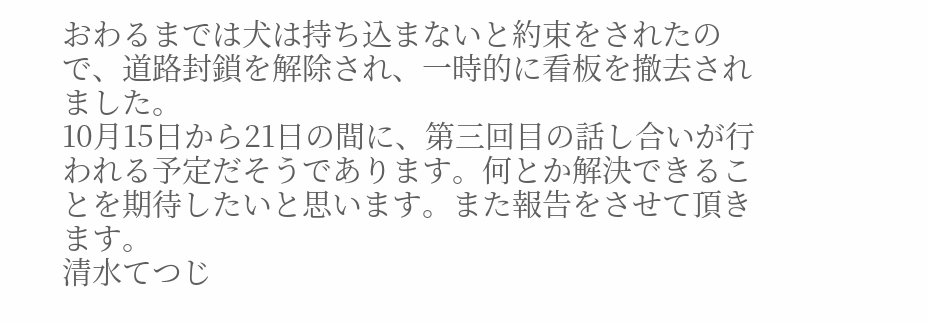おわるまでは犬は持ち込まないと約束をされたので、道路封鎖を解除され、一時的に看板を撤去されました。
10月15日から21日の間に、第三回目の話し合いが行われる予定だそうであります。何とか解決できることを期待したいと思います。また報告をさせて頂きます。
清水てつじ